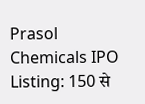Prasol Chemicals IPO Listing: 150 से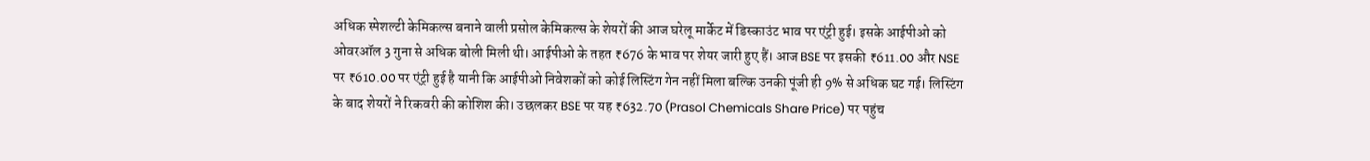अधिक स्पेशल्टी केमिकल्स बनाने वाली प्रसोल केमिकल्स के शेयरों की आज घरेलू मार्केट में डिस्काउंट भाव पर एंट्री हुई। इसके आईपीओ को ओवरऑल 3 गुना से अधिक बोली मिली थी। आईपीओ के तहत ₹676 के भाव पर शेयर जारी हुए हैं। आज BSE पर इसकी ₹611.00 और NSE पर ₹610.00 पर एंट्री हुई है यानी कि आईपीओ निवेशकों को कोई लिस्टिंग गेन नहीं मिला बल्कि उनकी पूंजी ही 9% से अधिक घट गई। लिस्टिंग के बाद शेयरों ने रिकवरी की कोशिश की। उछलकर BSE पर यह ₹632.70 (Prasol Chemicals Share Price) पर पहुंच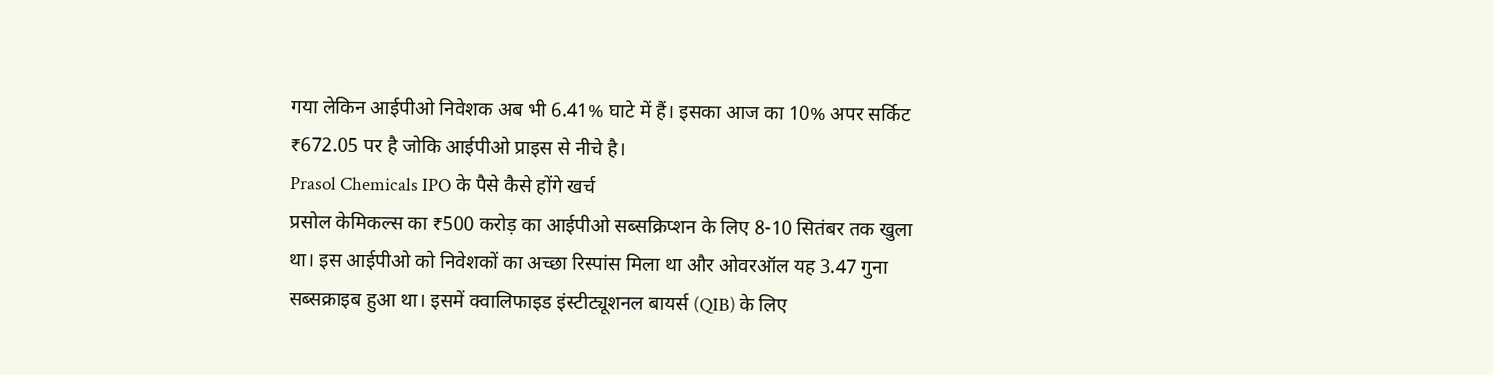गया लेकिन आईपीओ निवेशक अब भी 6.41% घाटे में हैं। इसका आज का 10% अपर सर्किट ₹672.05 पर है जोकि आईपीओ प्राइस से नीचे है।
Prasol Chemicals IPO के पैसे कैसे होंगे खर्च
प्रसोल केमिकल्स का ₹500 करोड़ का आईपीओ सब्सक्रिप्शन के लिए 8-10 सितंबर तक खुला था। इस आईपीओ को निवेशकों का अच्छा रिस्पांस मिला था और ओवरऑल यह 3.47 गुना सब्सक्राइब हुआ था। इसमें क्वालिफाइड इंस्टीट्यूशनल बायर्स (QIB) के लिए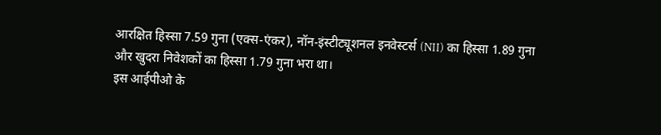आरक्षित हिस्सा 7.59 गुना (एक्स-एंकर), नॉन-इंस्टीट्यूशनल इनवेस्टर्स (NII) का हिस्सा 1.89 गुना और खुदरा निवेशकों का हिस्सा 1.79 गुना भरा था।
इस आईपीओ के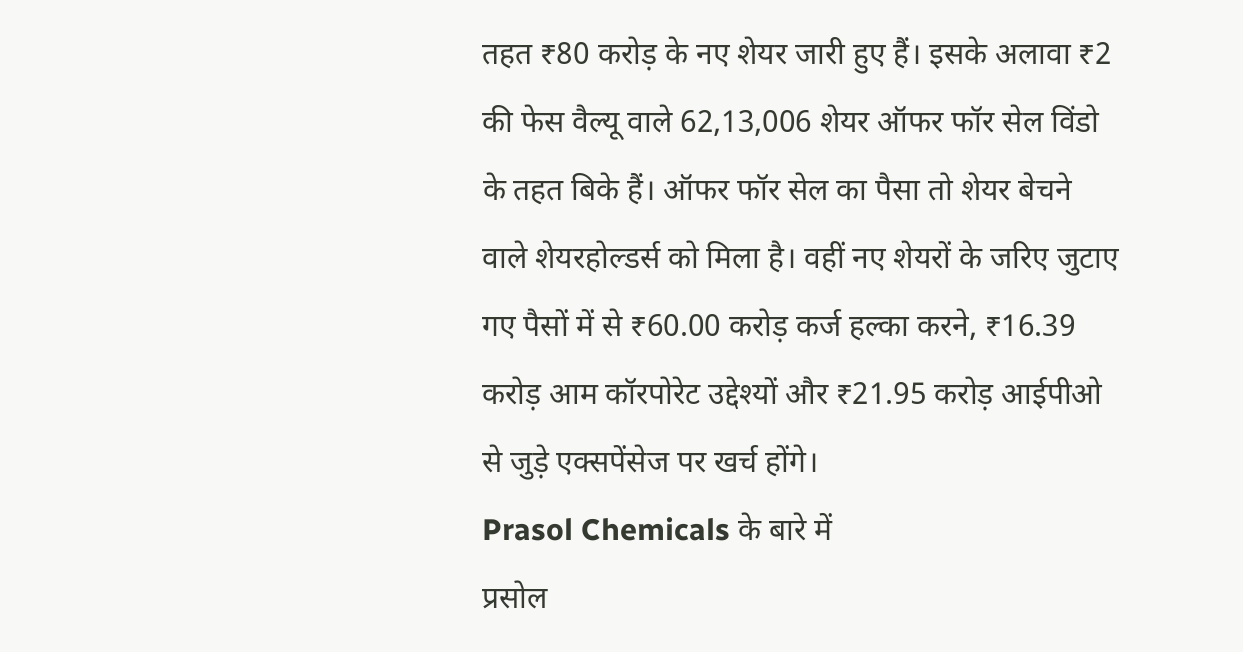तहत ₹80 करोड़ के नए शेयर जारी हुए हैं। इसके अलावा ₹2 की फेस वैल्यू वाले 62,13,006 शेयर ऑफर फॉर सेल विंडो के तहत बिके हैं। ऑफर फॉर सेल का पैसा तो शेयर बेचने वाले शेयरहोल्डर्स को मिला है। वहीं नए शेयरों के जरिए जुटाए गए पैसों में से ₹60.00 करोड़ कर्ज हल्का करने, ₹16.39 करोड़ आम कॉरपोरेट उद्देश्यों और ₹21.95 करोड़ आईपीओ से जुड़े एक्सपेंसेज पर खर्च होंगे।
Prasol Chemicals के बारे में
प्रसोल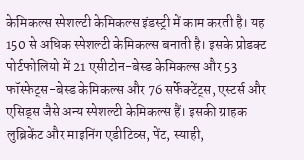केमिकल्स स्पेशल्टी केमिकल्स इंडस्ट्री में काम करती है। यह 150 से अधिक स्पेशल्टी केमिकल्स बनाती है। इसके प्रोडक्ट पोर्टफोलियो में 21 एसीटोन-बेस्ड केमिकल्स और 53 फॉस्फेट्स-बेस्ड केमिकल्स और 76 सर्फेक्टेंट्स, एस्टर्स और एसिड्स जैसे अन्य स्पेशल्टी केमिकल्स हैं। इसकी ग्राहक लुब्रिकेंट और माइनिंग एडीटिव्स, पेंट, स्याही,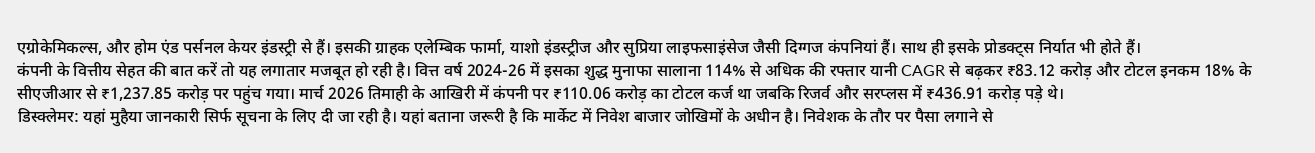एग्रोकेमिकल्स, और होम एंड पर्सनल केयर इंडस्ट्री से हैं। इसकी ग्राहक एलेम्बिक फार्मा, याशो इंडस्ट्रीज और सुप्रिया लाइफसाइंसेज जैसी दिग्गज कंपनियां हैं। साथ ही इसके प्रोडक्ट्स निर्यात भी होते हैं।
कंपनी के वित्तीय सेहत की बात करें तो यह लगातार मजबूत हो रही है। वित्त वर्ष 2024-26 में इसका शुद्ध मुनाफा सालाना 114% से अधिक की रफ्तार यानी CAGR से बढ़कर ₹83.12 करोड़ और टोटल इनकम 18% के सीएजीआर से ₹1,237.85 करोड़ पर पहुंच गया। मार्च 2026 तिमाही के आखिरी में कंपनी पर ₹110.06 करोड़ का टोटल कर्ज था जबकि रिजर्व और सरप्लस में ₹436.91 करोड़ पड़े थे।
डिस्क्लेमर: यहां मुहैया जानकारी सिर्फ सूचना के लिए दी जा रही है। यहां बताना जरूरी है कि मार्केट में निवेश बाजार जोखिमों के अधीन है। निवेशक के तौर पर पैसा लगाने से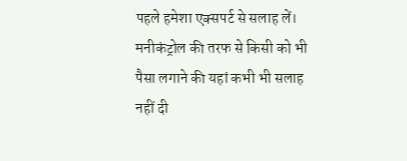पहले हमेशा एक्सपर्ट से सलाह लें। मनीकंट्रोल की तरफ से किसी को भी पैसा लगाने की यहां कभी भी सलाह नहीं दी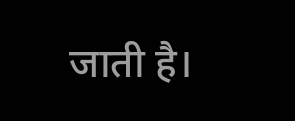जाती है।